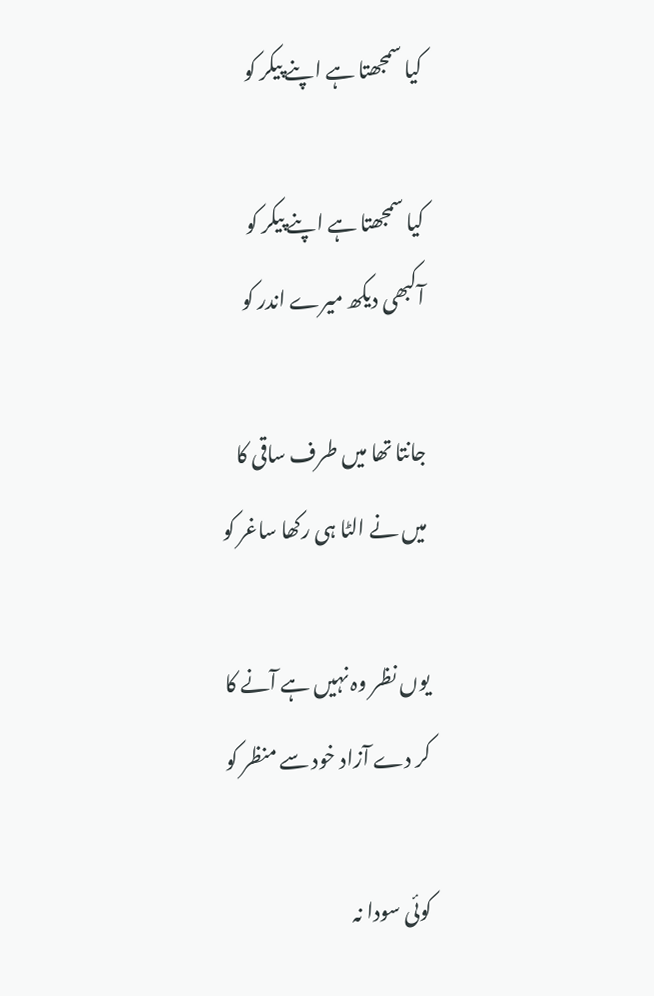کیا سمجھتا ہے اپنے پیکر کو

کیا سمجھتا ہے اپنے پیکر کو
آکبھی دیکھ میرے اندر کو

جانتا تھا میں طرف ساقی کا
میں نے الٹا ہی رکھا ساغر کو

یوں نظر وہ نہیں ہے آنے کا
کر دے آزاد خود سے منظر کو

کوئی سودا نہ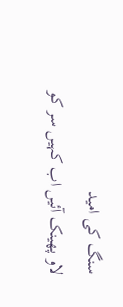سنگ کی امید
لاو پھینک آئیں اب کہیں سر کو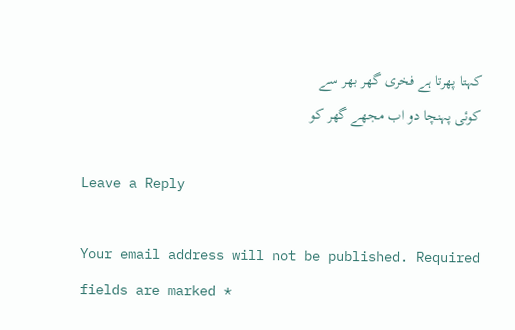کہتا پھرتا ہے فخری گھر بھر سے
کوئی پہنچا دو اب مجھے گھر کو

Leave a Reply

Your email address will not be published. Required fields are marked *